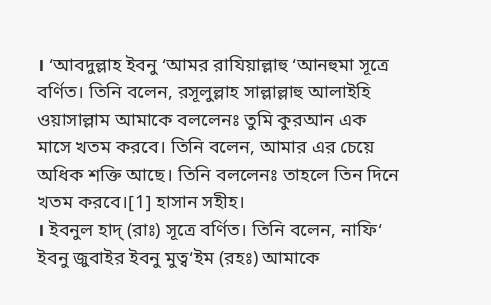। ‘আবদুল্লাহ ইবনু ‘আমর রাযিয়াল্লাহু ‘আনহুমা সূত্রে বর্ণিত। তিনি বলেন, রসূলুল্লাহ সাল্লাল্লাহু আলাইহি ওয়াসাল্লাম আমাকে বললেনঃ তুমি কুরআন এক মাসে খতম করবে। তিনি বলেন, আমার এর চেয়ে অধিক শক্তি আছে। তিনি বললেনঃ তাহলে তিন দিনে খতম করবে।[1] হাসান সহীহ।
। ইবনুল হাদ্ (রাঃ) সূত্রে বর্ণিত। তিনি বলেন, নাফি‘ ইবনু জুবাইর ইবনু মুত্ব‘ইম (রহঃ) আমাকে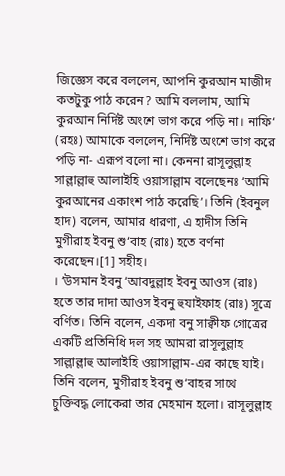জিজ্ঞেস করে বললেন, আপনি কুরআন মাজীদ কতটুকু পাঠ করেন? আমি বললাম, আমি কুরআন নির্দিষ্ট অংশে ভাগ করে পড়ি না। নাফি‘ (রহঃ) আমাকে বললেন, নির্দিষ্ট অংশে ভাগ করে পড়ি না- এরূপ বলো না। কেননা রাসূলুল্লাহ সাল্লাল্লাহু আলাইহি ওয়াসাল্লাম বলেছেনঃ ‘আমি কুরআনের একাংশ পাঠ করেছি’। তিনি (ইবনুল হাদ) বলেন, আমার ধারণা, এ হাদীস তিনি মুগীরাহ ইবনু শু‘বাহ (রাঃ) হতে বর্ণনা করেছেন।[1] সহীহ।
। ‘উসমান ইবনু ‘আবদুল্লাহ ইবনু আওস (রাঃ) হতে তার দাদা আওস ইবনু হুযাইফাহ (রাঃ) সূত্রে বর্ণিত। তিনি বলেন, একদা বনু সাক্বীফ গোত্রের একটি প্রতিনিধি দল সহ আমরা রাসূলুল্লাহ সাল্লাল্লাহু আলাইহি ওয়াসাল্লাম-এর কাছে যাই। তিনি বলেন, মুগীরাহ ইবনু শু‘বাহর সাথে চুক্তিবদ্ধ লোকেরা তার মেহমান হলো। রাসূলুল্লাহ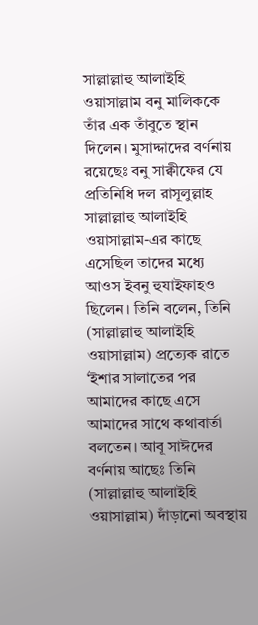সাল্লাল্লাহু আলাইহি ওয়াসাল্লাম বনু মালিককে তাঁর এক তাঁবুতে স্থান দিলেন। মুসাদ্দাদের বর্ণনায় রয়েছেঃ বনু সাক্বীফের যে প্রতিনিধি দল রাসূলুল্লাহ সাল্লাল্লাহু আলাইহি ওয়াসাল্লাম-এর কাছে এসেছিল তাদের মধ্যে আওস ইবনু হুযাইফাহও ছিলেন। তিনি বলেন, তিনি (সাল্লাল্লাহু আলাইহি ওয়াসাল্লাম) প্রত্যেক রাতে ‘ইশার সালাতের পর আমাদের কাছে এসে আমাদের সাথে কথাবার্তা বলতেন। আবূ সাঈদের বর্ণনায় আছেঃ তিনি (সাল্লাল্লাহু আলাইহি ওয়াসাল্লাম) দাঁড়ানো অবস্থায়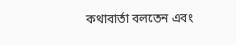কথাবার্তা বলতেন এবং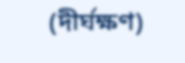(দীর্ঘক্ষণ)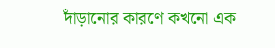দাঁড়ানোর কারণে কখনো এক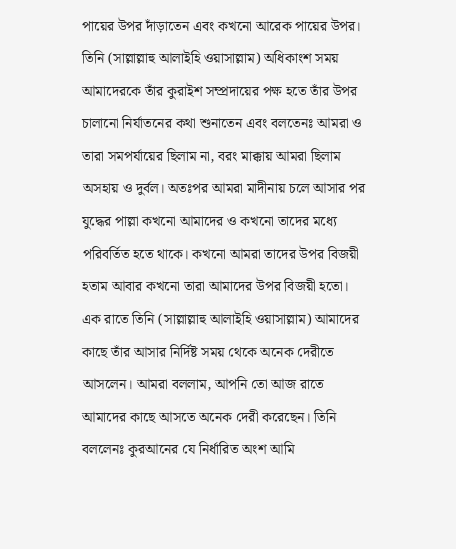পায়ের উপর দাঁড়াতেন এবং কখনো আরেক পায়ের উপর। তিনি (সাল্লাল্লাহু আলাইহি ওয়াসাল্লাম) অধিকাংশ সময় আমাদেরকে তাঁর কুরাইশ সম্প্রদায়ের পক্ষ হতে তাঁর উপর চালানো নির্যাতনের কথা শুনাতেন এবং বলতেনঃ আমরা ও তারা সমপর্যায়ের ছিলাম না, বরং মাক্কায় আমরা ছিলাম অসহায় ও দুর্বল। অতঃপর আমরা মাদীনায় চলে আসার পর যুদ্ধের পাল্লা কখনো আমাদের ও কখনো তাদের মধ্যে পরিবর্তিত হতে থাকে। কখনো আমরা তাদের উপর বিজয়ী হতাম আবার কখনো তারা আমাদের উপর বিজয়ী হতো। এক রাতে তিনি (সাল্লাল্লাহু আলাইহি ওয়াসাল্লাম) আমাদের কাছে তাঁর আসার নির্দিষ্ট সময় থেকে অনেক দেরীতে আসলেন। আমরা বললাম, আপনি তো আজ রাতে আমাদের কাছে আসতে অনেক দেরী করেছেন। তিনি বললেনঃ কুরআনের যে নির্ধারিত অংশ আমি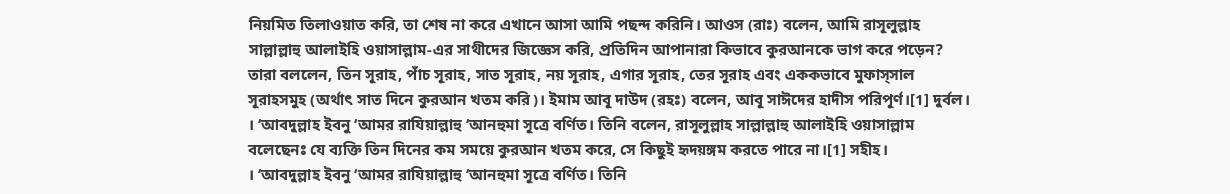নিয়মিত তিলাওয়াত করি, তা শেষ না করে এখানে আসা আমি পছন্দ করিনি। আওস (রাঃ) বলেন, আমি রাসূলুল্লাহ সাল্লাল্লাহু আলাইহি ওয়াসাল্লাম-এর সাথীদের জিজ্ঞেস করি, প্রতিদিন আপানারা কিভাবে কুরআনকে ভাগ করে পড়েন? তারা বললেন, তিন সূরাহ, পাঁচ সূরাহ, সাত সূরাহ, নয় সূরাহ, এগার সূরাহ, তের সূরাহ এবং এককভাবে মুফাস্সাল সূরাহসমুহ (অর্থাৎ সাত দিনে কুরআন খতম করি)। ইমাম আবূ দাউদ (রহঃ) বলেন, আবূ সাঈদের হাদীস পরিপূর্ণ।[1] দুর্বল।
। ‘আবদুল্লাহ ইবনু ‘আমর রাযিয়াল্লাহু ‘আনহুমা সূত্রে বর্ণিত। তিনি বলেন, রাসূলুল্লাহ সাল্লাল্লাহু আলাইহি ওয়াসাল্লাম বলেছেনঃ যে ব্যক্তি তিন দিনের কম সময়ে কুরআন খতম করে, সে কিছুই হৃদয়ঙ্গম করতে পারে না।[1] সহীহ।
। ‘আবদুল্লাহ ইবনু ‘আমর রাযিয়াল্লাহু ‘আনহুমা সূত্রে বর্ণিত। তিনি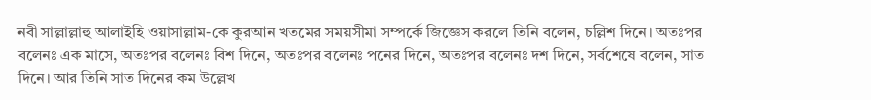নবী সাল্লাল্লাহু আলাইহি ওয়াসাল্লাম-কে কুরআন খতমের সময়সীমা সম্পর্কে জিজ্ঞেস করলে তিনি বলেন, চল্লিশ দিনে। অতঃপর বলেনঃ এক মাসে, অতঃপর বলেনঃ বিশ দিনে, অতঃপর বলেনঃ পনের দিনে, অতঃপর বলেনঃ দশ দিনে, সর্বশেষে বলেন, সাত দিনে। আর তিনি সাত দিনের কম উল্লেখ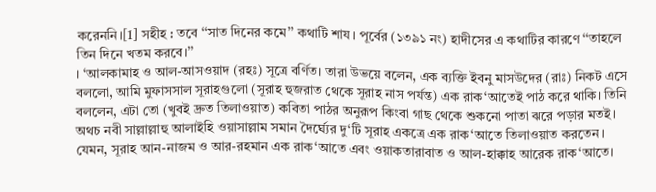করেননি।[1] সহীহ : তবে ‘‘সাত দিনের কমে’’ কথাটি শায। পূর্বের (১৩৯১ নং) হাদীসের এ কথাটির কারণে ‘‘তাহলে তিন দিনে খতম করবে।’’
। ‘আলকামাহ ও আল-আসওয়াদ (রহঃ) সূত্রে বর্ণিত। তারা উভয়ে বলেন, এক ব্যক্তি ইবনু মাসউদের (রাঃ) নিকট এসে বললো, আমি মুফাসসাল সূরাহগুলো (সূরাহ হুজরাত থেকে সূরাহ নাস পর্যন্ত) এক রাক‘আতেই পাঠ করে থাকি। তিনি বললেন, এটা তো (খুবই দ্রুত তিলাওয়াত) কবিতা পাঠর অনুরূপ কিংবা গাছ থেকে শুকনো পাতা ঝরে পড়ার মতই। অথচ নবী সাল্লাল্লাহু আলাইহি ওয়াসাল্লাম সমান দৈর্ঘ্যের দু‘টি সূরাহ একত্রে এক রাক‘আতে তিলাওয়াত করতেন। যেমন, সূরাহ আন-নাজম ও আর-রহমান এক রাক‘আতে এবং ওয়াকতারাবাত ও আল-হাক্কাহ আরেক রাক‘আতে।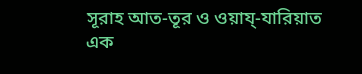সূরাহ আত-তূর ও ওয়ায্-যারিয়াত এক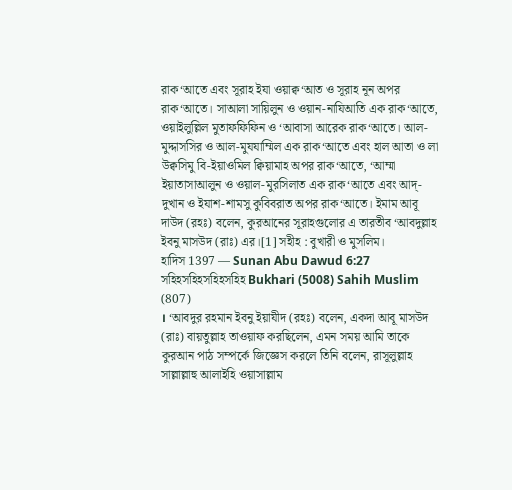রাক‘আতে এবং সূরাহ ইযা ওয়াক্ব‘আত ও সূরাহ নূন অপর রাক‘আতে। সাআলা সায়িলুন ও ওয়ান-নাযিআতি এক রাক‘আতে, ওয়াইলুল্লিল মুতাফফিফিন ও ‘আবাসা আরেক রাক‘আতে। আল-মুদ্দাসসির ও আল-মুযযাম্মিল এক রাক‘আতে এবং হাল আতা ও লা উক্বসিমু বি-ইয়াওমিল ক্বিয়ামাহ অপর রাক‘আতে, ‘আম্মা ইয়াতাসাআলুন ও ওয়াল-মুরসিলাত এক রাক‘আতে এবং আদ্-দুখান ও ইযাশ-শামসু কুবিবরাত অপর রাক‘আতে। ইমাম আবূ দাউদ (রহঃ) বলেন, কুরআনের সূরাহগুলোর এ তারতীব ‘আবদুল্লাহ ইবনু মাসউদ (রাঃ) এর।[1] সহীহ : বুখারী ও মুসলিম।
হাদিস 1397 — Sunan Abu Dawud 6:27
সহিহসহিহসহিহসহিহ Bukhari (5008) Sahih Muslim (807)
। ‘আবদুর রহমান ইবনু ইয়াযীদ (রহঃ) বলেন, একদা আবূ মাসউদ (রাঃ) বায়তুল্লাহ তাওয়াফ করছিলেন, এমন সময় আমি তাকে কুরআন পাঠ সম্পর্কে জিজ্ঞেস করলে তিনি বলেন, রাসূলুল্লাহ সাল্লাল্লাহু আলাইহি ওয়াসাল্লাম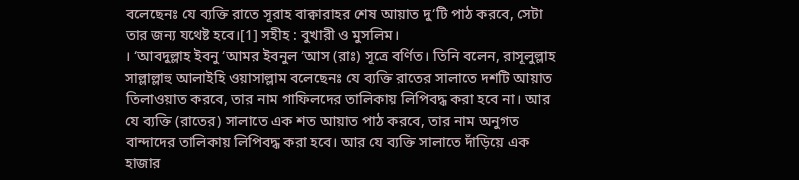বলেছেনঃ যে ব্যক্তি রাতে সূরাহ বাক্বারাহর শেষ আয়াত দু‘টি পাঠ করবে, সেটা তার জন্য যথেষ্ট হবে।[1] সহীহ : বুখারী ও মুসলিম।
। ‘আবদুল্লাহ ইবনু ‘আমর ইবনুল ‘আস (রাঃ) সূত্রে বর্ণিত। তিনি বলেন, রাসূলুল্লাহ সাল্লাল্লাহু আলাইহি ওয়াসাল্লাম বলেছেনঃ যে ব্যক্তি রাতের সালাতে দশটি আয়াত তিলাওয়াত করবে, তার নাম গাফিলদের তালিকায় লিপিবদ্ধ করা হবে না। আর যে ব্যক্তি (রাতের) সালাতে এক শত আয়াত পাঠ করবে, তার নাম অনুগত বান্দাদের তালিকায় লিপিবদ্ধ করা হবে। আর যে ব্যক্তি সালাতে দাঁড়িয়ে এক হাজার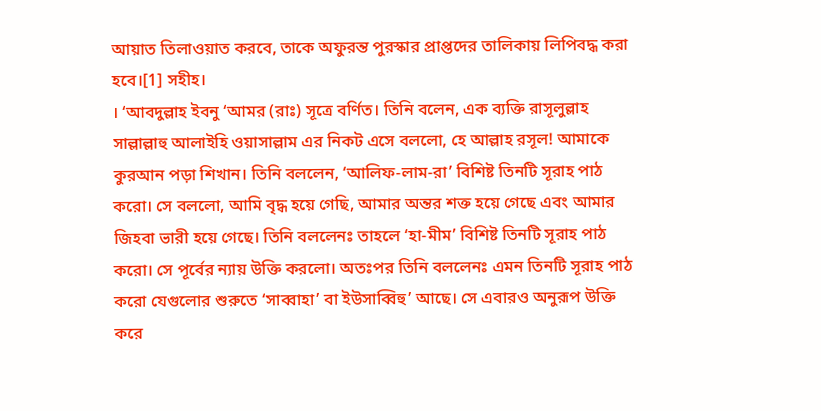আয়াত তিলাওয়াত করবে, তাকে অফুরন্ত পুরস্কার প্রাপ্তদের তালিকায় লিপিবদ্ধ করা হবে।[1] সহীহ।
। ‘আবদুল্লাহ ইবনু ‘আমর (রাঃ) সূত্রে বর্ণিত। তিনি বলেন, এক ব্যক্তি রাসূলুল্লাহ সাল্লাল্লাহু আলাইহি ওয়াসাল্লাম এর নিকট এসে বললো, হে আল্লাহ রসূল! আমাকে কুরআন পড়া শিখান। তিনি বললেন, ‘আলিফ-লাম-রা’ বিশিষ্ট তিনটি সূরাহ পাঠ করো। সে বললো, আমি বৃদ্ধ হয়ে গেছি, আমার অন্তর শক্ত হয়ে গেছে এবং আমার জিহবা ভারী হয়ে গেছে। তিনি বললেনঃ তাহলে ‘হা-মীম’ বিশিষ্ট তিনটি সূরাহ পাঠ করো। সে পূর্বের ন্যায় উক্তি করলো। অতঃপর তিনি বললেনঃ এমন তিনটি সূরাহ পাঠ করো যেগুলোর শুরুতে ‘সাব্বাহা’ বা ইউসাব্বিহু’ আছে। সে এবারও অনুরূপ উক্তি করে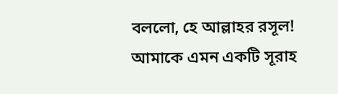বললো, হে আল্লাহর রসূল! আমাকে এমন একটি সূরাহ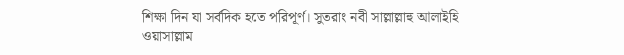শিক্ষা দিন যা সর্বদিক হতে পরিপূর্ণ। সুতরাং নবী সাল্লাল্লাহু আলাইহি ওয়াসাল্লাম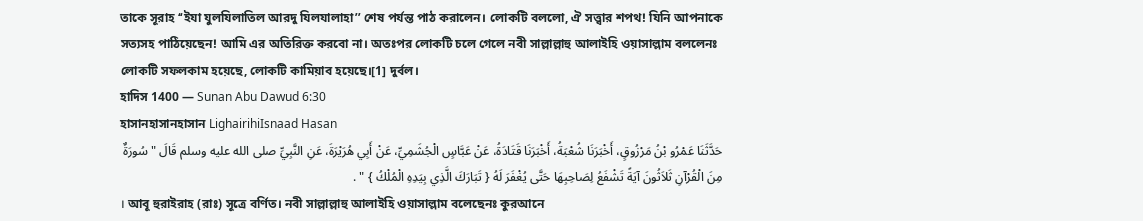তাকে সূরাহ ‘‘ইযা যুলযিলাতিল আরদু যিলযালাহা’’ শেষ পর্যন্ত পাঠ করালেন। লোকটি বললো, ঐ সত্ত্বার শপথ! যিনি আপনাকে সত্যসহ পাঠিয়েছেন! আমি এর অতিরিক্ত করবো না। অতঃপর লোকটি চলে গেলে নবী সাল্লাল্লাহু আলাইহি ওয়াসাল্লাম বললেনঃ লোকটি সফলকাম হয়েছে, লোকটি কামিয়াব হয়েছে।[1] দুর্বল।
হাদিস 1400 — Sunan Abu Dawud 6:30
হাসানহাসানহাসান LighairihiIsnaad Hasan
حَدَّثَنَا عَمْرُو بْنُ مَرْزُوقٍ، أَخْبَرَنَا شُعْبَةُ، أَخْبَرَنَا قَتَادَةُ، عَنْ عَبَّاسٍ الْجُشَمِيِّ، عَنْ أَبِي هُرَيْرَةَ، عَنِ النَّبِيِّ صلى الله عليه وسلم قَالَ " سُورَةٌ مِنَ الْقُرْآنِ ثَلاَثُونَ آيَةً تَشْفَعُ لِصَاحِبِهَا حَتَّى يُغْفَرَ لَهُ { تَبَارَكَ الَّذِي بِيَدِهِ الْمُلْكُ } " .
। আবূ হুরাইরাহ (রাঃ) সূত্রে বর্ণিত। নবী সাল্লাল্লাহু আলাইহি ওয়াসাল্লাম বলেছেনঃ কুরআনে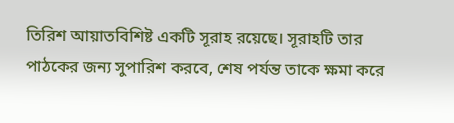তিরিশ আয়াতবিশিষ্ট একটি সূরাহ রয়েছে। সূরাহটি তার পাঠকের জন্য সুপারিশ করবে, শেষ পর্যন্ত তাকে ক্ষমা করে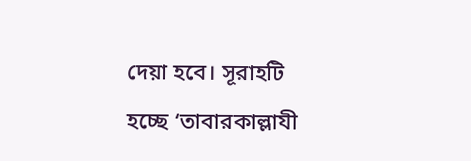দেয়া হবে। সূরাহটি হচ্ছে ‘তাবারকাল্লাযী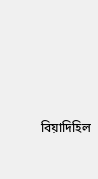বিয়াদিহিল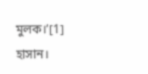মুলক।’[1] হাসান।